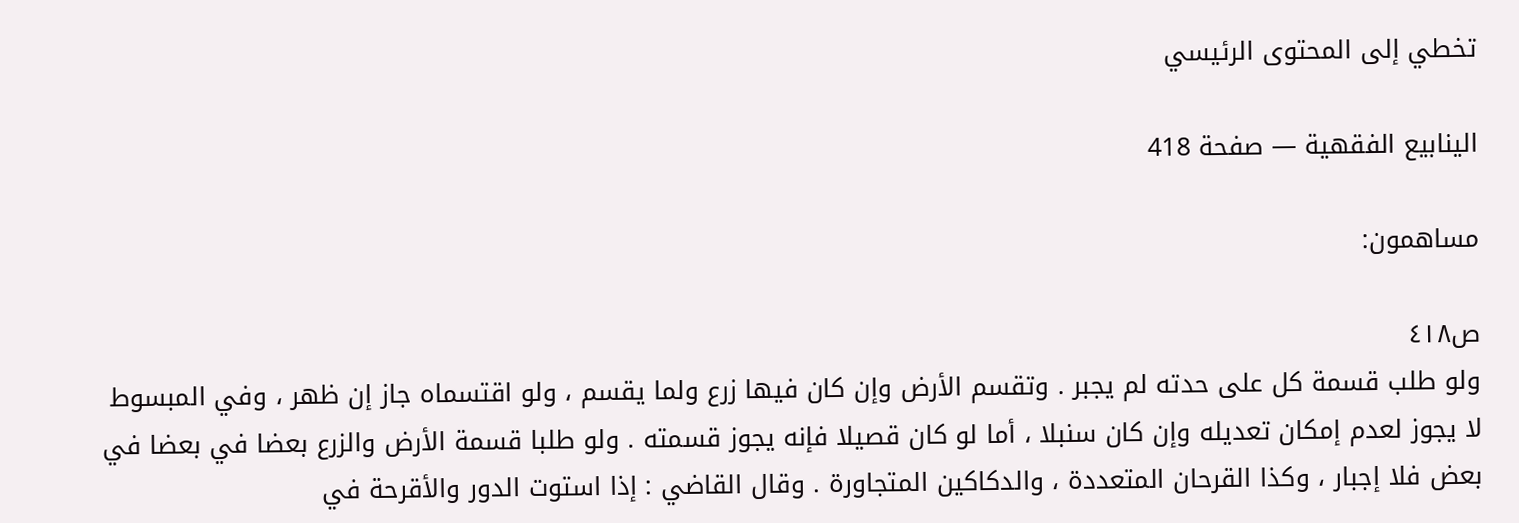تخطي إلى المحتوى الرئيسي

الينابيع الفقهية — صفحة 418

مساهمون:

ص٤١٨
ولو طلب قسمة كل على حدته لم يجبر . وتقسم الأرض وإن كان فيها زرع ولما يقسم ، ولو اقتسماه جاز إن ظهر ، وفي المبسوط لا يجوز لعدم إمكان تعديله وإن كان سنبلا ، أما لو كان قصيلا فإنه يجوز قسمته . ولو طلبا قسمة الأرض والزرع بعضا في بعضا في بعض فلا إجبار ، وكذا القرحان المتعددة ، والدكاكين المتجاورة . وقال القاضي : إذا استوت الدور والأقرحة في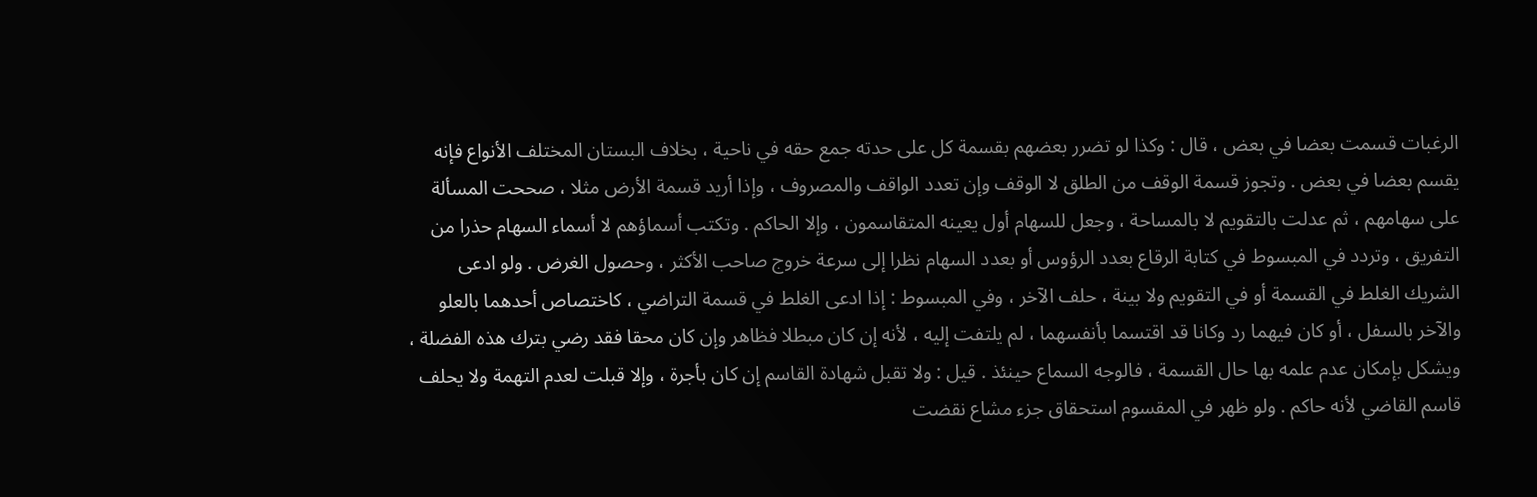الرغبات قسمت بعضا في بعض ، قال : وكذا لو تضرر بعضهم بقسمة كل على حدته جمع حقه في ناحية ، بخلاف البستان المختلف الأنواع فإنه يقسم بعضا في بعض . وتجوز قسمة الوقف من الطلق لا الوقف وإن تعدد الواقف والمصروف ، وإذا أريد قسمة الأرض مثلا ، صححت المسألة على سهامهم ، ثم عدلت بالتقويم لا بالمساحة ، وجعل للسهام أول يعينه المتقاسمون ، وإلا الحاكم . وتكتب أسماؤهم لا أسماء السهام حذرا من التفريق ، وتردد في المبسوط في كتابة الرقاع بعدد الرؤوس أو بعدد السهام نظرا إلى سرعة خروج صاحب الأكثر ، وحصول الغرض . ولو ادعى الشريك الغلط في القسمة أو في التقويم ولا بينة ، حلف الآخر ، وفي المبسوط : إذا ادعى الغلط في قسمة التراضي ، كاختصاص أحدهما بالعلو والآخر بالسفل ، أو كان فيهما رد وكانا قد اقتسما بأنفسهما ، لم يلتفت إليه ، لأنه إن كان مبطلا فظاهر وإن كان محقا فقد رضي بترك هذه الفضلة ، ويشكل بإمكان عدم علمه بها حال القسمة ، فالوجه السماع حينئذ . قيل : ولا تقبل شهادة القاسم إن كان بأجرة ، وإلا قبلت لعدم التهمة ولا يحلف قاسم القاضي لأنه حاكم . ولو ظهر في المقسوم استحقاق جزء مشاع نقضت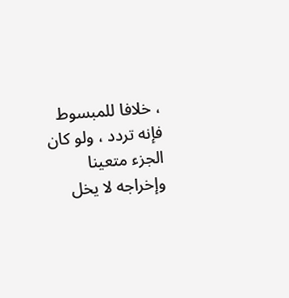، خلافا للمبسوط فإنه تردد ، ولو كان الجزء متعينا وإخراجه لا يخل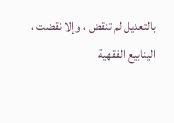بالتعديل لم تنقض ، وإلا نقضت ،
الينابيع الفقهية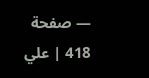— صفحة 418 | علي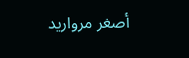أصغر مرواريد